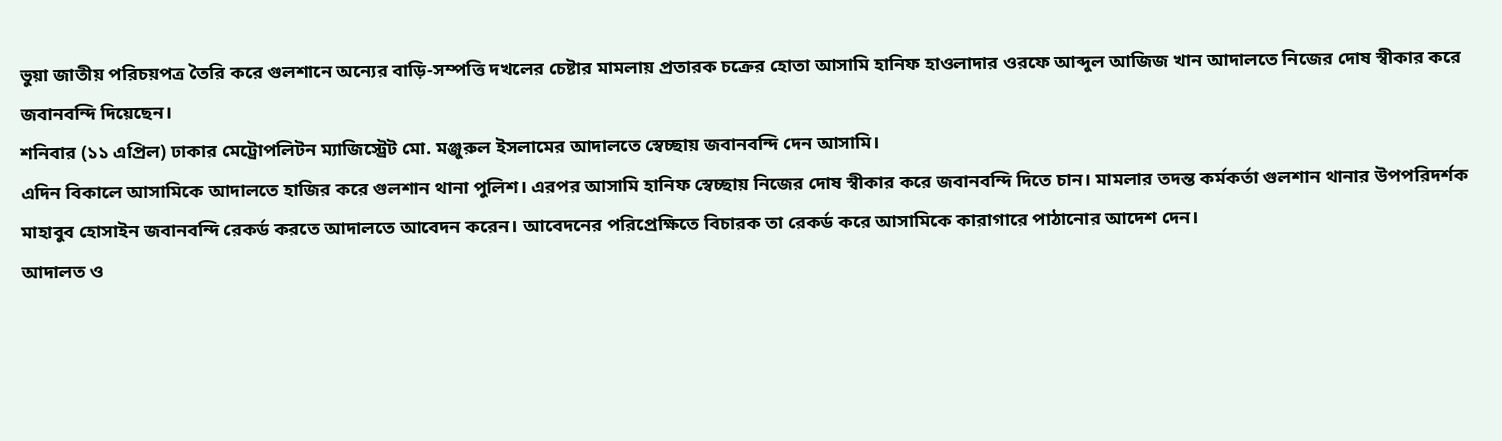ভুয়া জাতীয় পরিচয়পত্র তৈরি করে গুলশানে অন্যের বাড়ি-সম্পত্তি দখলের চেষ্টার মামলায় প্রতারক চক্রের হোতা আসামি হানিফ হাওলাদার ওরফে আব্দুল আজিজ খান আদালতে নিজের দোষ স্বীকার করে জবানবন্দি দিয়েছেন।
শনিবার (১১ এপ্রিল) ঢাকার মেট্রোপলিটন ম্যাজিস্ট্রেট মো. মঞ্জুরুল ইসলামের আদালতে স্বেচ্ছায় জবানবন্দি দেন আসামি।
এদিন বিকালে আসামিকে আদালতে হাজির করে গুলশান থানা পুলিশ। এরপর আসামি হানিফ স্বেচ্ছায় নিজের দোষ স্বীকার করে জবানবন্দি দিতে চান। মামলার তদন্ত কর্মকর্তা গুলশান থানার উপপরিদর্শক মাহাবুব হোসাইন জবানবন্দি রেকর্ড করতে আদালতে আবেদন করেন। আবেদনের পরিপ্রেক্ষিতে বিচারক তা রেকর্ড করে আসামিকে কারাগারে পাঠানোর আদেশ দেন।
আদালত ও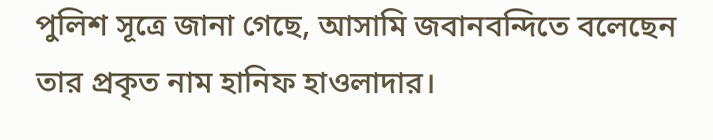পুলিশ সূত্রে জানা গেছে, আসামি জবানবন্দিতে বলেছেন তার প্রকৃত নাম হানিফ হাওলাদার।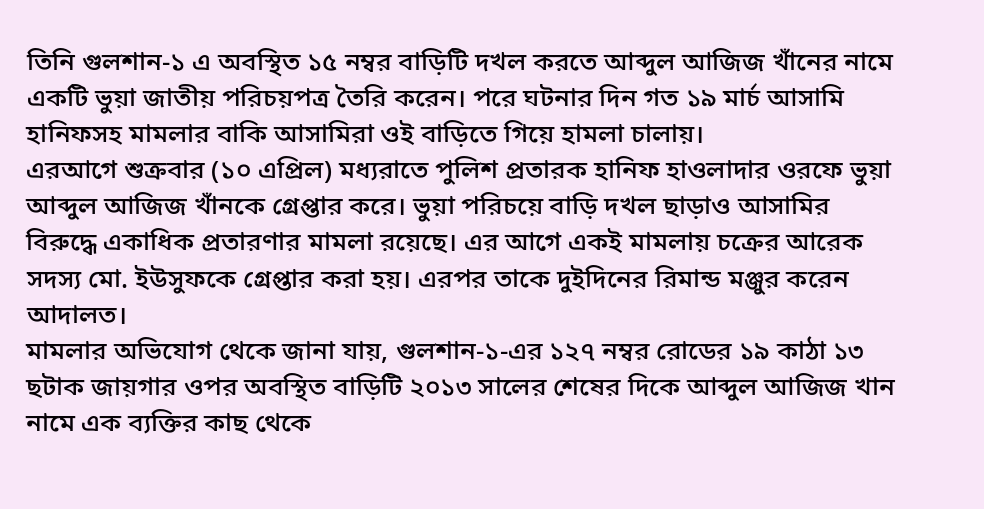তিনি গুলশান-১ এ অবস্থিত ১৫ নম্বর বাড়িটি দখল করতে আব্দুল আজিজ খাঁনের নামে একটি ভুয়া জাতীয় পরিচয়পত্র তৈরি করেন। পরে ঘটনার দিন গত ১৯ মার্চ আসামি হানিফসহ মামলার বাকি আসামিরা ওই বাড়িতে গিয়ে হামলা চালায়।
এরআগে শুক্রবার (১০ এপ্রিল) মধ্যরাতে পুলিশ প্রতারক হানিফ হাওলাদার ওরফে ভুয়া আব্দুল আজিজ খাঁনকে গ্রেপ্তার করে। ভুয়া পরিচয়ে বাড়ি দখল ছাড়াও আসামির বিরুদ্ধে একাধিক প্রতারণার মামলা রয়েছে। এর আগে একই মামলায় চক্রের আরেক সদস্য মো. ইউসুফকে গ্রেপ্তার করা হয়। এরপর তাকে দুইদিনের রিমান্ড মঞ্জুর করেন আদালত।
মামলার অভিযোগ থেকে জানা যায়, গুলশান-১-এর ১২৭ নম্বর রোডের ১৯ কাঠা ১৩ ছটাক জায়গার ওপর অবস্থিত বাড়িটি ২০১৩ সালের শেষের দিকে আব্দুল আজিজ খান নামে এক ব্যক্তির কাছ থেকে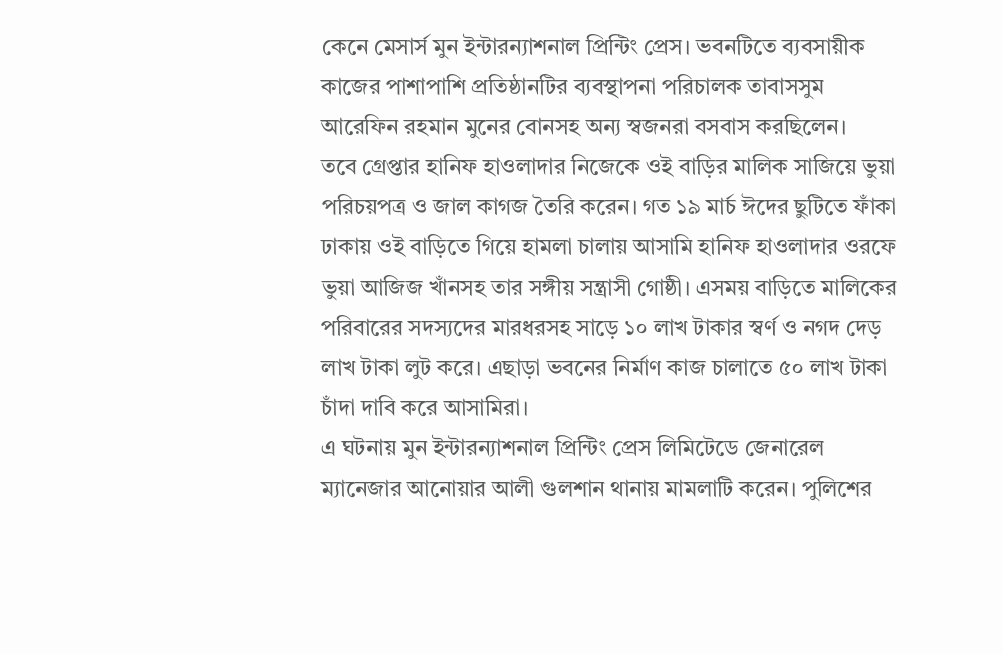কেনে মেসার্স মুন ইন্টারন্যাশনাল প্রিন্টিং প্রেস। ভবনটিতে ব্যবসায়ীক কাজের পাশাপাশি প্রতিষ্ঠানটির ব্যবস্থাপনা পরিচালক তাবাসসুম আরেফিন রহমান মুনের বোনসহ অন্য স্বজনরা বসবাস করছিলেন।
তবে গ্রেপ্তার হানিফ হাওলাদার নিজেকে ওই বাড়ির মালিক সাজিয়ে ভুয়া পরিচয়পত্র ও জাল কাগজ তৈরি করেন। গত ১৯ মার্চ ঈদের ছুটিতে ফাঁকা ঢাকায় ওই বাড়িতে গিয়ে হামলা চালায় আসামি হানিফ হাওলাদার ওরফে ভুয়া আজিজ খাঁনসহ তার সঙ্গীয় সন্ত্রাসী গোষ্ঠী। এসময় বাড়িতে মালিকের পরিবারের সদস্যদের মারধরসহ সাড়ে ১০ লাখ টাকার স্বর্ণ ও নগদ দেড় লাখ টাকা লুট করে। এছাড়া ভবনের নির্মাণ কাজ চালাতে ৫০ লাখ টাকা চাঁদা দাবি করে আসামিরা।
এ ঘটনায় মুন ইন্টারন্যাশনাল প্রিন্টিং প্রেস লিমিটেডে জেনারেল ম্যানেজার আনোয়ার আলী গুলশান থানায় মামলাটি করেন। পুলিশের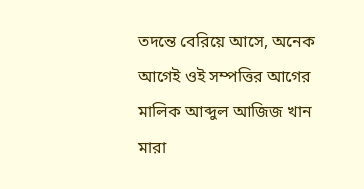তদন্তে বেরিয়ে আসে, অনেক আগেই ওই সম্পত্তির আগের মালিক আব্দুল আজিজ খান মারা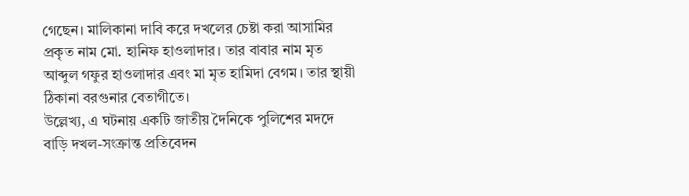গেছেন। মালিকানা দাবি করে দখলের চেষ্টা করা আসামির প্রকৃত নাম মো. হানিফ হাওলাদার। তার বাবার নাম মৃত আব্দুল গফুর হাওলাদার এবং মা মৃত হামিদা বেগম। তার স্থায়ী ঠিকানা বরগুনার বেতাগীতে।
উল্লেখ্য, এ ঘটনায় একটি জাতীয় দৈনিকে পুলিশের মদদে বাড়ি দখল-সংক্রান্ত প্রতিবেদন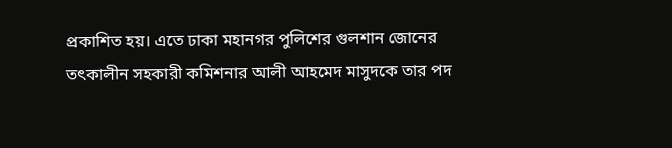প্রকাশিত হয়। এতে ঢাকা মহানগর পুলিশের গুলশান জোনের তৎকালীন সহকারী কমিশনার আলী আহমেদ মাসুদকে তার পদ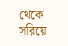থেকে সরিয়ে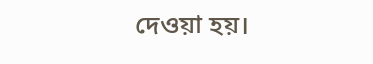দেওয়া হয়।